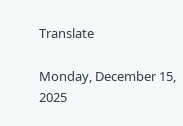Translate

Monday, December 15, 2025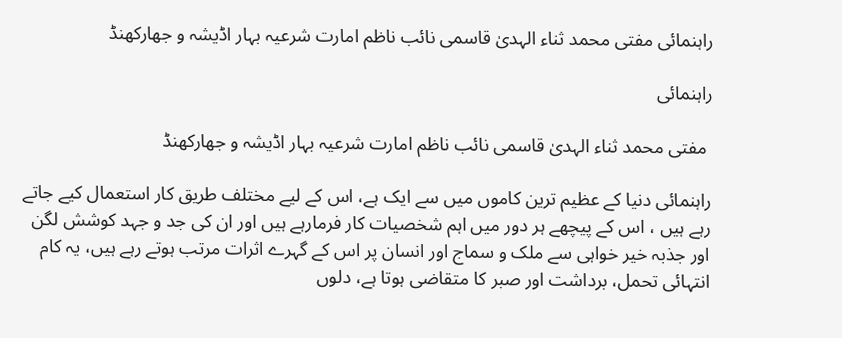راہنمائی مفتی محمد ثناء الہدیٰ قاسمی نائب ناظم امارت شرعیہ بہار اڈیشہ و جھارکھنڈ

راہنمائی

 مفتی محمد ثناء الہدیٰ قاسمی نائب ناظم امارت شرعیہ بہار اڈیشہ و جھارکھنڈ

راہنمائی دنیا کے عظیم ترین کاموں میں سے ایک ہے، اس کے لیے مختلف طریق کار استعمال کیے جاتے رہے ہیں ، اس کے پیچھے ہر دور میں اہم شخصیات کار فرمارہے ہیں اور ان کی جد و جہد کوشش لگن اور جذبہ خیر خواہی سے ملک و سماج اور انسان پر اس کے گہرے اثرات مرتب ہوتے رہے ہیں، یہ کام انتہائی تحمل، برداشت اور صبر کا متقاضی ہوتا ہے، دلوں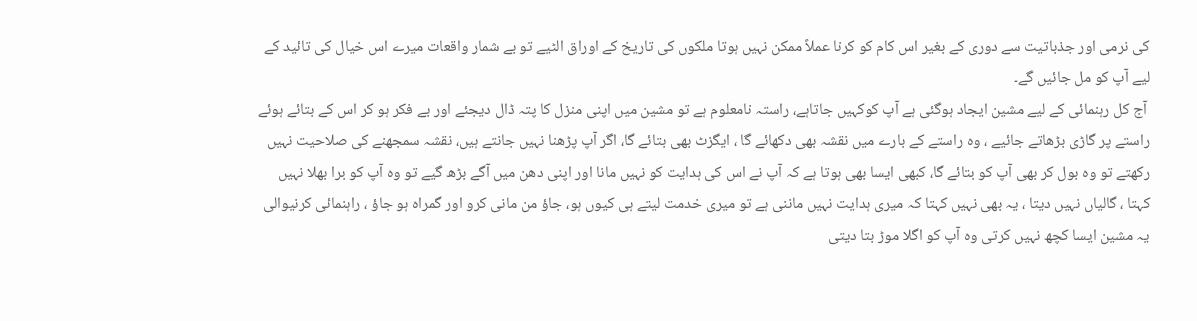کی نرمی اور جذباتیت سے دوری کے بغیر اس کام کو کرنا عملاً ممکن نہیں ہوتا ملکوں کی تاریخ کے اوراق الٹیے تو بے شمار واقعات میرے اس خیال کی تائید کے لیے آپ کو مل جائیں گے۔
 آج کل رہنمائی کے لیے مشین ایجاد ہوگئی ہے آپ کوکہیں جاتاہے، راستہ نامعلوم ہے تو مشین میں اپنی منزل کا پتہ ڈال دیجئے اور بے فکر ہو کر اس کے بتائے ہوئے راستے پر گاڑی بڑھاتے جائیے ، وہ راستے کے بارے میں نقشہ بھی دکھائے گا ، ایگزٹ بھی بتائے گا، اگر آپ پڑھنا نہیں جانتے ہیں، نقشہ سمجھنے کی صلاحیت نہیں رکھتے تو وہ بول کر بھی آپ کو بتائے گا، کبھی ایسا بھی ہوتا ہے کہ آپ نے اس کی ہدایت کو نہیں مانا اور اپنی دھن میں آگے بڑھ گیے تو وہ آپ کو برا بھلا نہیں کہتا ، گالیاں نہیں دیتا ، یہ بھی نہیں کہتا کہ میری ہدایت نہیں ماننی ہے تو میری خدمت لیتے ہی کیوں ہو، جاؤ من مانی کرو اور گمراہ ہو جاؤ ، راہنمائی کرنیوالی یہ مشین ایسا کچھ نہیں کرتی وہ آپ کو اگلا موڑ بتا دیتی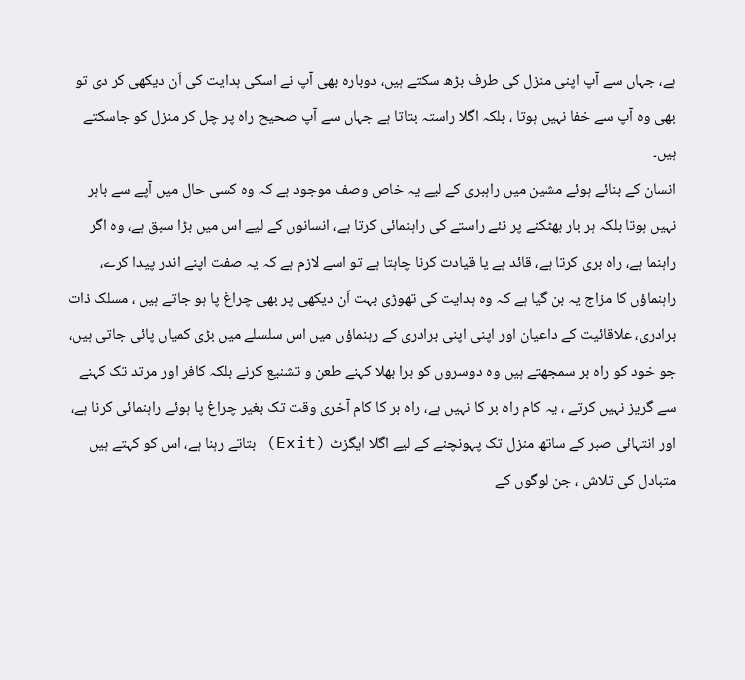ہے، جہاں سے آپ اپنی منزل کی طرف بڑھ سکتے ہیں، دوبارہ بھی آپ نے اسکی ہدایت کی اَن دیکھی کر دی تو بھی وہ آپ سے خفا نہیں ہوتا ، بلکہ اگلا راستہ بتاتا ہے جہاں سے آپ صحیح راہ پر چل کر منزل کو جاسکتے ہیں۔
انسان کے بنائے ہوئے مشین میں راہبری کے لیے یہ خاص وصف موجود ہے کہ وہ کسی حال میں آپے سے باہر نہیں ہوتا بلکہ ہر بار بھٹکنے پر نئے راستے کی راہنمائی کرتا ہے، انسانوں کے لیے اس میں بڑا سبق ہے، وہ اگر راہنما ہے، راہ بری کرتا ہے، قائد ہے یا قیادت کرنا چاہتا ہے تو اسے لازم ہے کہ یہ صفت اپنے اندر پیدا کرے، راہنماؤں کا مزاج یہ بن گیا ہے کہ وہ ہدایت کی تھوڑی بہت اَن دیکھی پر بھی چراغ پا ہو جاتے ہیں ، مسلک ذات برادری، علاقائیت کے داعیان اور اپنی اپنی برادری کے رہنماؤں میں اس سلسلے میں بڑی کمیاں پائی جاتی ہیں، جو خود کو راہ بر سمجھتے ہیں وہ دوسروں کو برا بھلا کہنے طعن و تشنیع کرنے بلکہ کافر اور مرتد تک کہنے سے گریز نہیں کرتے ، یہ کام راہ بر کا نہیں ہے، راہ بر کا کام آخری وقت تک بغیر چراغ پا ہوئے راہنمائی کرنا ہے، اور انتہائی صبر کے ساتھ منزل تک پہونچنے کے لیے اگلا ایگزٹ (Exit) بتاتے رہنا ہے، اس کو کہتے ہیں متبادل کی تلاش ، جن لوگوں کے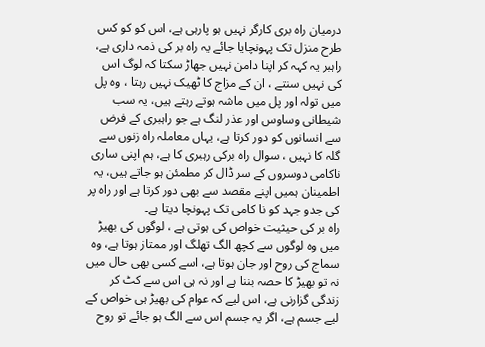درمیان راہ بری کارگر نہیں ہو پارہی ہے، اس کو کو کس طرح منزل تک پہونچایا جائے یہ راہ بر کی ذمہ داری ہے، راہبر یہ کہہ کر اپنا دامن نہیں جھاڑ سکتا کہ لوگ اس کی نہیں سنتے ، ان کے مزاج کا ٹھیک نہیں رہتا ، وہ پل میں تولہ اور پل میں ماشہ ہوتے رہتے ہیں، یہ سب شیطانی وساوس اور عذر لنگ ہے جو راہبری کے فرض سے انسانوں کو دور کرتا ہے، یہاں معاملہ راہ زنوں سے گلہ کا نہیں ، سوال راہ برکی رہبری کا ہے، ہم اپنی ساری ناکامی دوسروں کے سر ڈال کر مطمئن ہو جاتے ہیں، یہ اطمینان ہمیں اپنے مقصد سے بھی دور کرتا ہے اور راہ پر کی جدو جہد کو نا کامی تک پہونچا دیتا ہے۔
راہ بر کی حیثیت خواص کی ہوتی ہے ، لوگوں کی بھیڑ میں وہ لوگوں سے کچھ الگ تھلگ اور ممتاز ہوتا ہے، وہ سماج کی روح اور جان ہوتا ہے، اسے کسی بھی حال میں نہ تو بھیڑ کا حصہ بننا ہے اور نہ ہی اس سے کٹ کر زندگی گزارنی ہے، اس لیے کہ عوام کی بھیڑ ہی خواص کے لیے جسم ہے، اگر یہ جسم اس سے الگ ہو جائے تو روح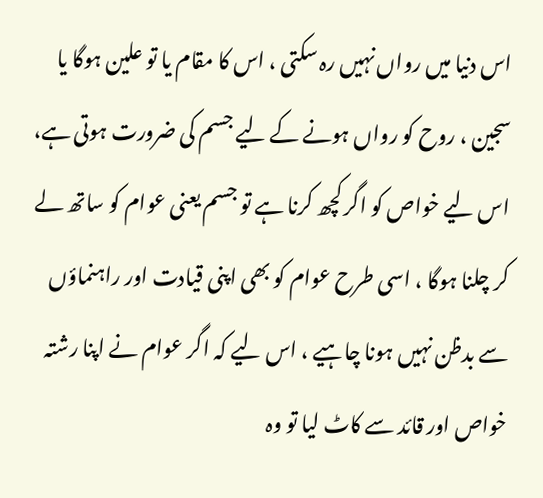اس دنیا میں رواں نہیں رہ سکتی ، اس کا مقام یا تو علین ہوگا یا سجین ، روح کو رواں ہونے کے لیے جسم کی ضرورت ہوتی ہے، اس لیے خواص کو اگر کچھ کرنا ہے تو جسم یعنی عوام کو ساتھ لے کر چلنا ہوگا ، اسی طرح عوام کو بھی اپنی قیادت اور راہنماؤں سے بدظن نہیں ہونا چاہیے ، اس لیے کہ اگر عوام نے اپنا رشتہ خواص اور قائد سے کاٹ لیا تو وہ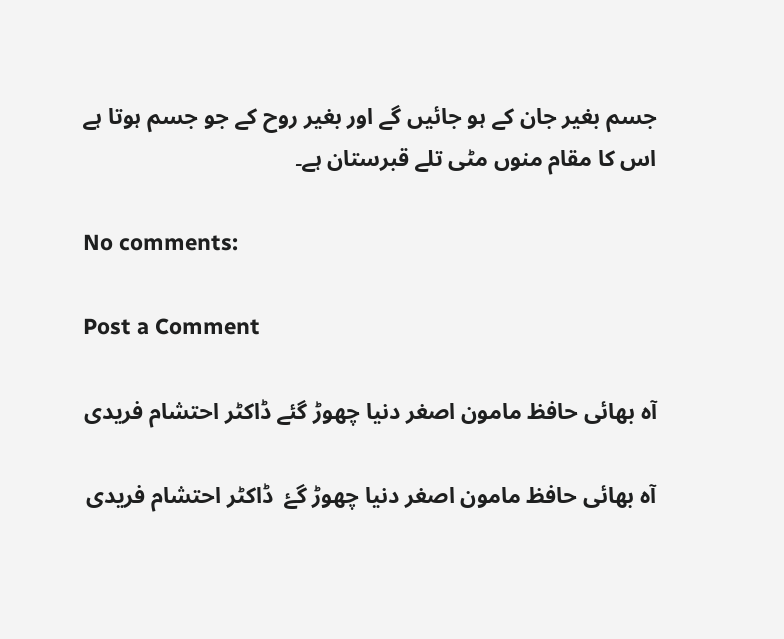جسم بغیر جان کے ہو جائیں گے اور بغیر روح کے جو جسم ہوتا ہے اس کا مقام منوں مٹی تلے قبرستان ہے۔

No comments:

Post a Comment

آہ بھائی حافظ مامون اصغر دنیا چھوڑ گئے ڈاکٹر احتشام فریدی

آہ بھائی حافظ مامون اصغر دنیا چھوڑ گۓ  ڈاکٹر احتشام فریدی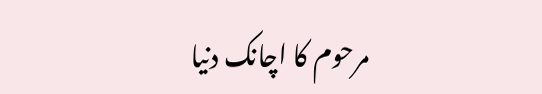مرحوم کا اچانک دنیا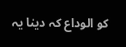کو الوداع کہ دینا یہ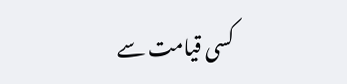کسی قیامت سے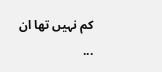کم نہیں تھا ان ...